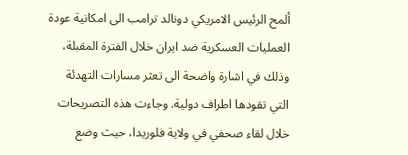ألمح الرئيس الامريكي دونالد ترامب الى امكانية عودة العمليات العسكرية ضد ايران خلال الفترة المقبلة، وذلك في اشارة واضحة الى تعثر مسارات التهدئة التي تقودها اطراف دولية. وجاءت هذه التصريحات خلال لقاء صحفي في ولاية فلوريدا، حيث وضع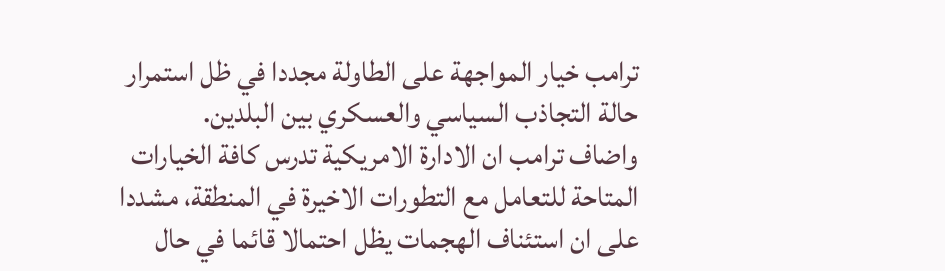ترامب خيار المواجهة على الطاولة مجددا في ظل استمرار حالة التجاذب السياسي والعسكري بين البلدين.
واضاف ترامب ان الادارة الامريكية تدرس كافة الخيارات المتاحة للتعامل مع التطورات الاخيرة في المنطقة، مشددا على ان استئناف الهجمات يظل احتمالا قائما في حال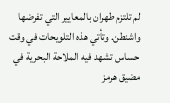لم تلتزم طهران بالمعايير التي تفرضها واشنطن. وتأتي هذه التلويحات في وقت حساس تشهد فيه الملاحة البحرية في مضيق هرمز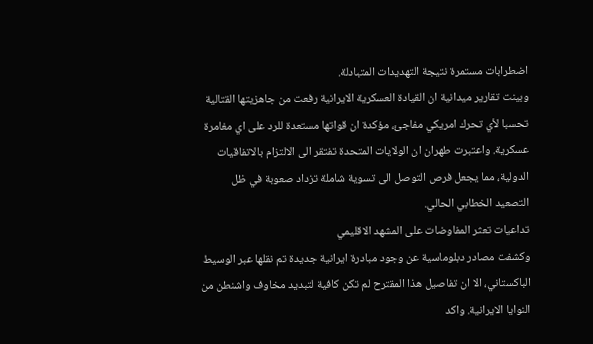اضطرابات مستمرة نتيجة التهديدات المتبادلة.
وبينت تقارير ميدانية ان القيادة العسكرية الايرانية رفعت من جاهزيتها القتالية تحسبا لأي تحرك امريكي مفاجئ، مؤكدة ان قواتها مستعدة للرد على اي مغامرة عسكرية. واعتبرت طهران ان الولايات المتحدة تفتقر الى الالتزام بالاتفاقيات الدولية، مما يجعل فرص التوصل الى تسوية شاملة تزداد صعوبة في ظل التصعيد الخطابي الحالي.
تداعيات تعثر المفاوضات على المشهد الاقليمي
وكشفت مصادر دبلوماسية عن وجود مبادرة ايرانية جديدة تم نقلها عبر الوسيط الباكستاني، الا ان تفاصيل هذا المقترح لم تكن كافية لتبديد مخاوف واشنطن من النوايا الايرانية. واكد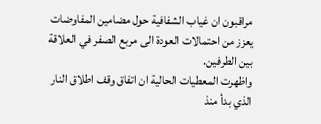مراقبون ان غياب الشفافية حول مضامين المفاوضات يعزز من احتمالات العودة الى مربع الصفر في العلاقة بين الطرفين.
واظهرت المعطيات الحالية ان اتفاق وقف اطلاق النار الذي بدأ منذ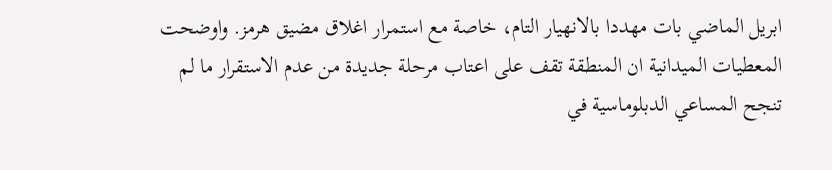ابريل الماضي بات مهددا بالانهيار التام، خاصة مع استمرار اغلاق مضيق هرمز. واوضحت المعطيات الميدانية ان المنطقة تقف على اعتاب مرحلة جديدة من عدم الاستقرار ما لم تنجح المساعي الدبلوماسية في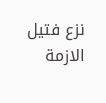نزع فتيل الازمة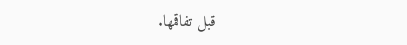قبل تفاقمها.